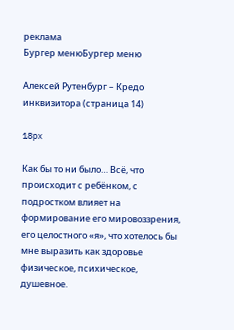реклама
Бургер менюБургер меню

Алексей Рутенбург – Кредо инквизитора (страница 14)

18px

Как бы то ни было… Всё, что происходит с ребёнком, с подростком влияет на формирование его мировоззрения, его целостного «я», что хотелось бы мне выразить как здоровье физическое, психическое, душевное.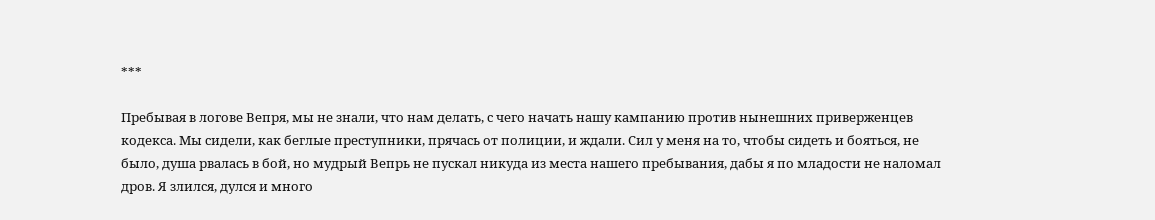***

Пребывая в логове Вепря, мы не знали, что нам делать, с чего начать нашу кампанию против нынешних приверженцев кодекса. Мы сидели, как беглые преступники, прячась от полиции, и ждали. Сил у меня на то, чтобы сидеть и бояться, не было, душа рвалась в бой, но мудрый Вепрь не пускал никуда из места нашего пребывания, дабы я по младости не наломал дров. Я злился, дулся и много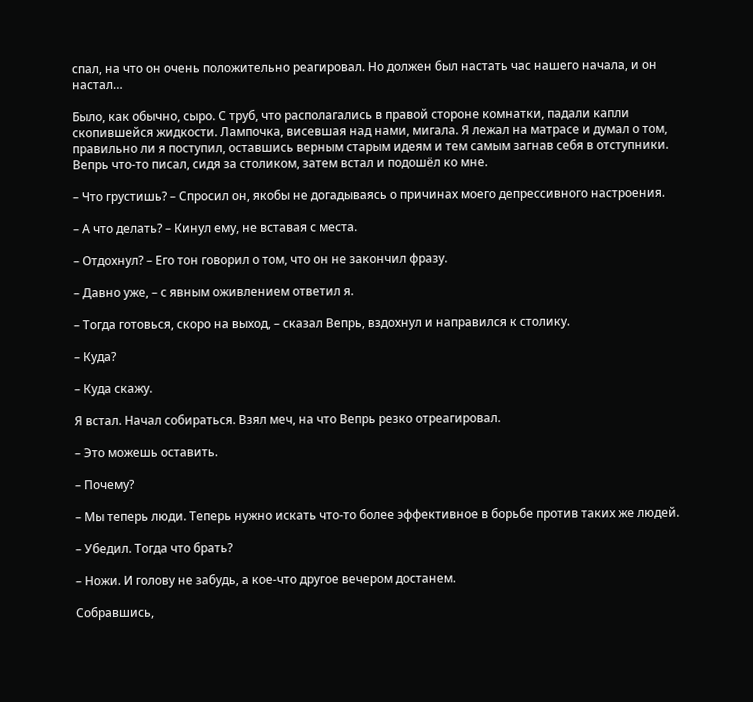спал, на что он очень положительно реагировал. Но должен был настать час нашего начала, и он настал…

Было, как обычно, сыро. С труб, что располагались в правой стороне комнатки, падали капли скопившейся жидкости. Лампочка, висевшая над нами, мигала. Я лежал на матрасе и думал о том, правильно ли я поступил, оставшись верным старым идеям и тем самым загнав себя в отступники. Вепрь что-то писал, сидя за столиком, затем встал и подошёл ко мне.

– Что грустишь? – Спросил он, якобы не догадываясь о причинах моего депрессивного настроения.

– А что делать? – Кинул ему, не вставая с места.

– Отдохнул? – Его тон говорил о том, что он не закончил фразу.

– Давно уже, – с явным оживлением ответил я.

– Тогда готовься, скоро на выход, – сказал Вепрь, вздохнул и направился к столику.

– Куда?

– Куда скажу.

Я встал. Начал собираться. Взял меч, на что Вепрь резко отреагировал.

– Это можешь оставить.

– Почему?

– Мы теперь люди. Теперь нужно искать что-то более эффективное в борьбе против таких же людей.

– Убедил. Тогда что брать?

– Ножи. И голову не забудь, а кое-что другое вечером достанем.

Собравшись,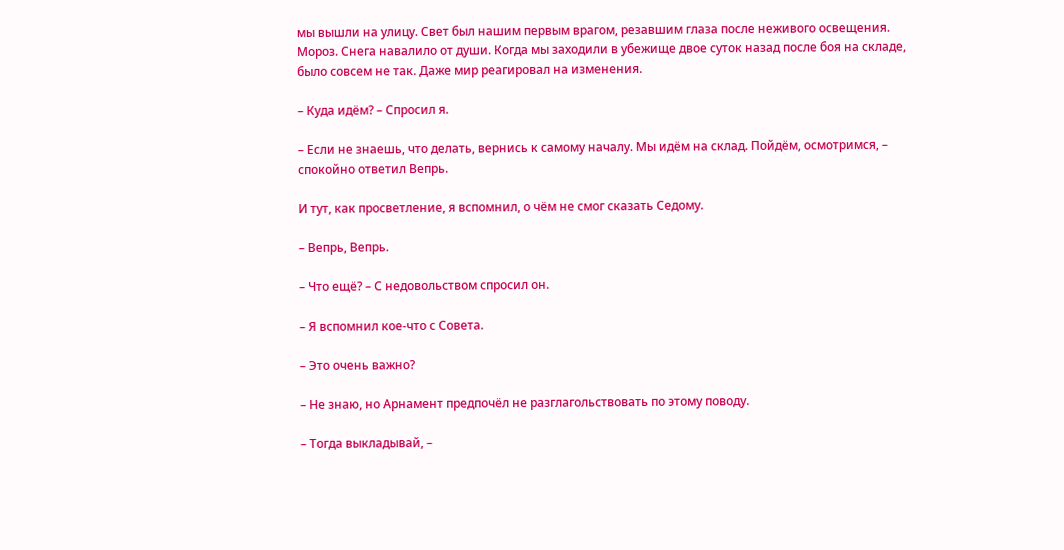мы вышли на улицу. Свет был нашим первым врагом, резавшим глаза после неживого освещения. Мороз. Снега навалило от души. Когда мы заходили в убежище двое суток назад после боя на складе, было совсем не так. Даже мир реагировал на изменения.

– Куда идём? – Спросил я.

– Если не знаешь, что делать, вернись к самому началу. Мы идём на склад. Пойдём, осмотримся, – спокойно ответил Вепрь.

И тут, как просветление, я вспомнил, о чём не смог сказать Седому.

– Вепрь, Вепрь.

– Что ещё? – С недовольством спросил он.

– Я вспомнил кое-что с Совета.

– Это очень важно?

– Не знаю, но Арнамент предпочёл не разглагольствовать по этому поводу.

– Тогда выкладывай, –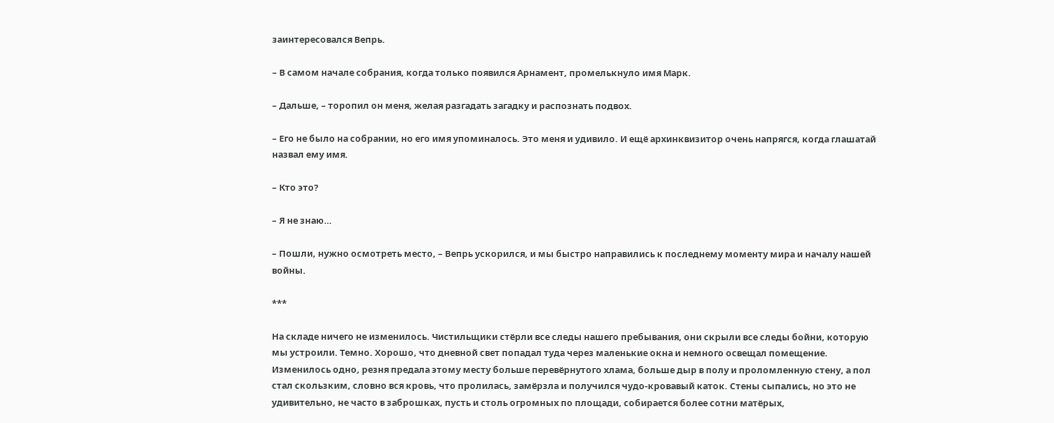заинтересовался Вепрь.

– В самом начале собрания, когда только появился Арнамент, промелькнуло имя Марк.

– Дальше, – торопил он меня, желая разгадать загадку и распознать подвох.

– Его не было на собрании, но его имя упоминалось. Это меня и удивило. И ещё архинквизитор очень напрягся, когда глашатай назвал ему имя.

– Кто это?

– Я не знаю…

– Пошли, нужно осмотреть место, – Вепрь ускорился, и мы быстро направились к последнему моменту мира и началу нашей войны.

***

На складе ничего не изменилось. Чистильщики стёрли все следы нашего пребывания, они скрыли все следы бойни, которую мы устроили. Темно. Хорошо, что дневной свет попадал туда через маленькие окна и немного освещал помещение. Изменилось одно, резня предала этому месту больше перевёрнутого хлама, больше дыр в полу и проломленную стену, а пол стал скользким, словно вся кровь, что пролилась, замёрзла и получился чудо-кровавый каток. Стены сыпались, но это не удивительно, не часто в заброшках, пусть и столь огромных по площади, собирается более сотни матёрых,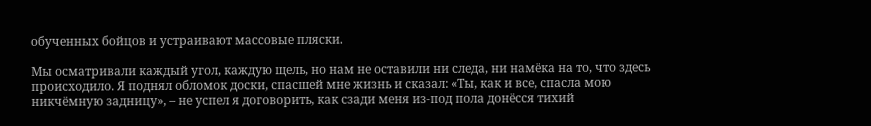обученных бойцов и устраивают массовые пляски.

Мы осматривали каждый угол, каждую щель, но нам не оставили ни следа, ни намёка на то, что здесь происходило. Я поднял обломок доски, спасшей мне жизнь и сказал: «Ты, как и все, спасла мою никчёмную задницу», – не успел я договорить, как сзади меня из-под пола донёсся тихий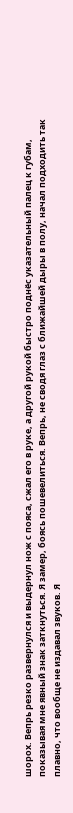шорох. Вепрь резко развернулся и выдернул нож с пояса, сжал его в руке, а другой рукой быстро поднёс указательный палец к губам, показывая мне явный знак заткнуться. Я замер, боясь пошевелиться. Вепрь, не сводя глаз с ближайшей дыры в полу, начал подходить так плавно, что вообще не издавал звуков. Я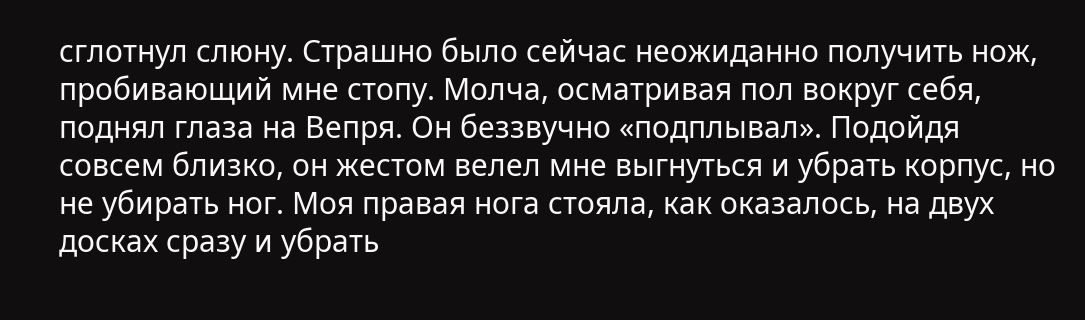сглотнул слюну. Страшно было сейчас неожиданно получить нож, пробивающий мне стопу. Молча, осматривая пол вокруг себя, поднял глаза на Вепря. Он беззвучно «подплывал». Подойдя совсем близко, он жестом велел мне выгнуться и убрать корпус, но не убирать ног. Моя правая нога стояла, как оказалось, на двух досках сразу и убрать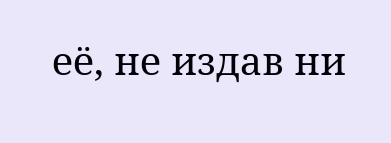её, не издав ни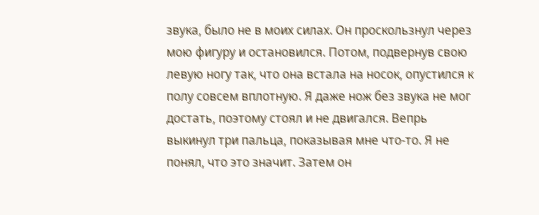звука, было не в моих силах. Он проскользнул через мою фигуру и остановился. Потом, подвернув свою левую ногу так, что она встала на носок, опустился к полу совсем вплотную. Я даже нож без звука не мог достать, поэтому стоял и не двигался. Вепрь выкинул три пальца, показывая мне что-то. Я не понял, что это значит. Затем он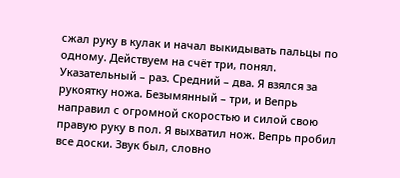сжал руку в кулак и начал выкидывать пальцы по одному. Действуем на счёт три, понял. Указательный – раз. Средний – два. Я взялся за рукоятку ножа. Безымянный – три, и Вепрь направил с огромной скоростью и силой свою правую руку в пол. Я выхватил нож. Вепрь пробил все доски. Звук был, словно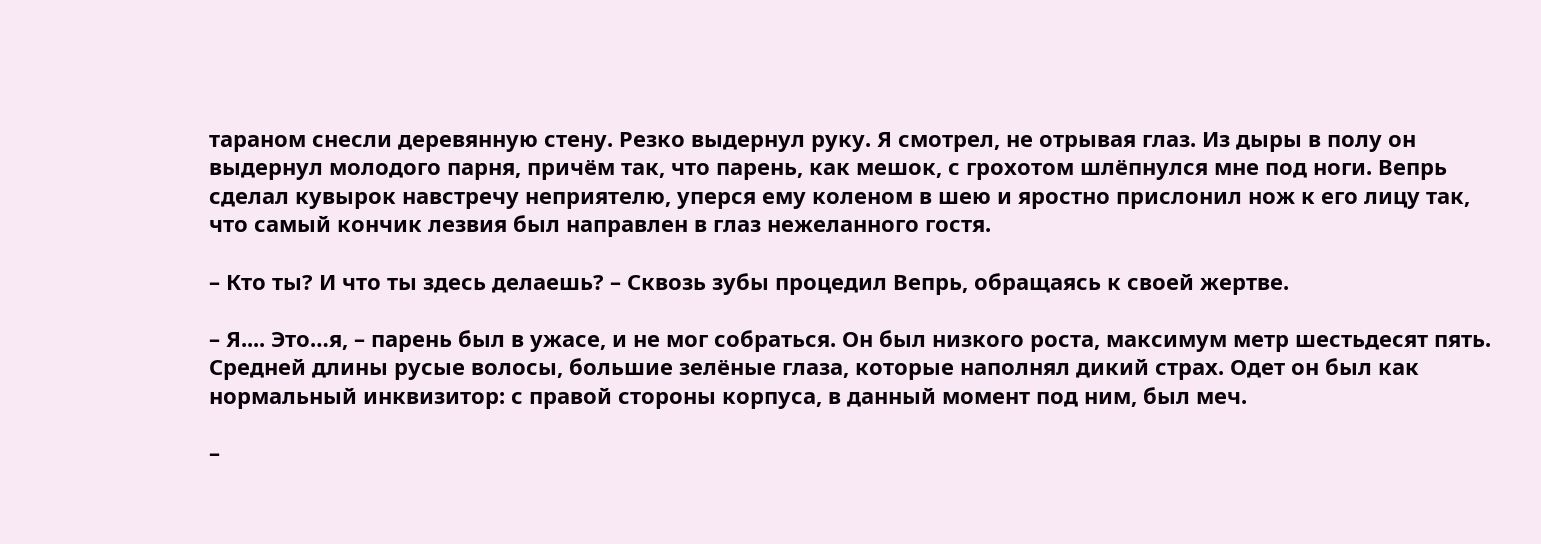тараном снесли деревянную стену. Резко выдернул руку. Я смотрел, не отрывая глаз. Из дыры в полу он выдернул молодого парня, причём так, что парень, как мешок, с грохотом шлёпнулся мне под ноги. Вепрь сделал кувырок навстречу неприятелю, уперся ему коленом в шею и яростно прислонил нож к его лицу так, что самый кончик лезвия был направлен в глаз нежеланного гостя.

– Кто ты? И что ты здесь делаешь? – Сквозь зубы процедил Вепрь, обращаясь к своей жертве.

– Я.... Это…я, – парень был в ужасе, и не мог собраться. Он был низкого роста, максимум метр шестьдесят пять. Средней длины русые волосы, большие зелёные глаза, которые наполнял дикий страх. Одет он был как нормальный инквизитор: с правой стороны корпуса, в данный момент под ним, был меч.

–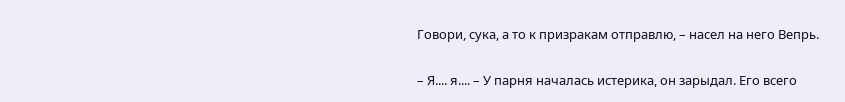Говори, сука, а то к призракам отправлю, – насел на него Вепрь.

– Я.... я.... – У парня началась истерика, он зарыдал. Его всего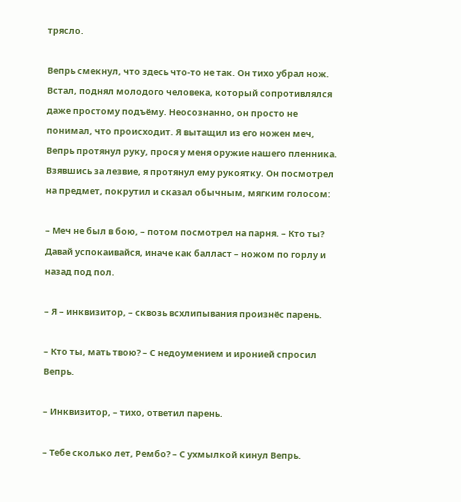трясло.

Вепрь смекнул, что здесь что-то не так. Он тихо убрал нож. Встал, поднял молодого человека, который сопротивлялся даже простому подъёму. Неосознанно, он просто не понимал, что происходит. Я вытащил из его ножен меч, Вепрь протянул руку, прося у меня оружие нашего пленника. Взявшись за лезвие, я протянул ему рукоятку. Он посмотрел на предмет, покрутил и сказал обычным, мягким голосом:

– Меч не был в бою, – потом посмотрел на парня. – Кто ты? Давай успокаивайся, иначе как балласт – ножом по горлу и назад под пол.

– Я – инквизитор, – сквозь всхлипывания произнёс парень.

– Кто ты, мать твою? – С недоумением и иронией спросил Вепрь.

– Инквизитор, – тихо, ответил парень.

– Тебе сколько лет, Рембо? – С ухмылкой кинул Вепрь.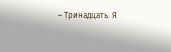– Тринадцать. Я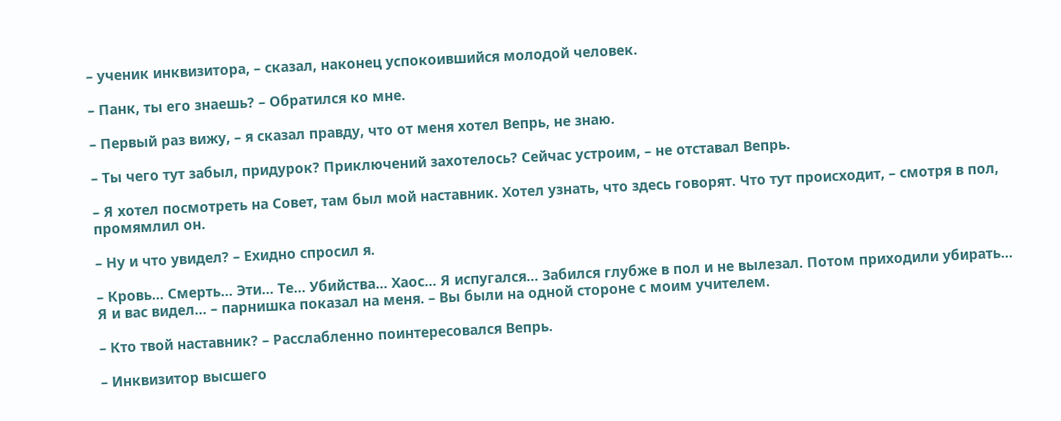– ученик инквизитора, – сказал, наконец успокоившийся молодой человек.

– Панк, ты его знаешь? – Обратился ко мне.

– Первый раз вижу, – я сказал правду, что от меня хотел Вепрь, не знаю.

– Ты чего тут забыл, придурок? Приключений захотелось? Сейчас устроим, – не отставал Вепрь.

– Я хотел посмотреть на Совет, там был мой наставник. Хотел узнать, что здесь говорят. Что тут происходит, – смотря в пол, промямлил он.

– Ну и что увидел? – Ехидно спросил я.

– Кровь… Смерть… Эти… Те… Убийства… Хаос… Я испугался… Забился глубже в пол и не вылезал. Потом приходили убирать… Я и вас видел… – парнишка показал на меня. – Вы были на одной стороне с моим учителем.

– Кто твой наставник? – Расслабленно поинтересовался Вепрь.

– Инквизитор высшего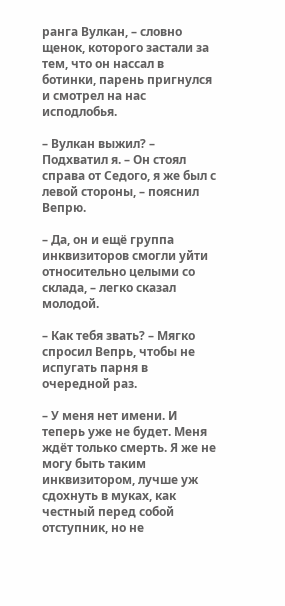ранга Вулкан, – словно щенок, которого застали за тем, что он нассал в ботинки, парень пригнулся и смотрел на нас исподлобья.

– Вулкан выжил? – Подхватил я. – Он стоял справа от Седого, я же был с левой стороны, – пояснил Вепрю.

– Да, он и ещё группа инквизиторов смогли уйти относительно целыми со склада, – легко сказал молодой.

– Как тебя звать? – Мягко спросил Вепрь, чтобы не испугать парня в очередной раз.

– У меня нет имени. И теперь уже не будет. Меня ждёт только смерть. Я же не могу быть таким инквизитором, лучше уж сдохнуть в муках, как честный перед собой отступник, но не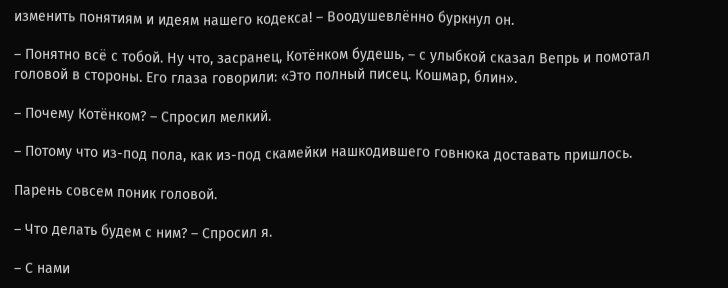изменить понятиям и идеям нашего кодекса! – Воодушевлённо буркнул он.

– Понятно всё с тобой. Ну что, засранец, Котёнком будешь, – с улыбкой сказал Вепрь и помотал головой в стороны. Его глаза говорили: «Это полный писец. Кошмар, блин».

– Почему Котёнком? – Спросил мелкий.

– Потому что из-под пола, как из-под скамейки нашкодившего говнюка доставать пришлось.

Парень совсем поник головой.

– Что делать будем с ним? – Спросил я.

– С нами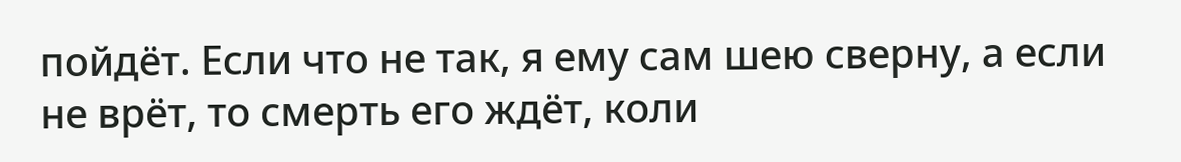пойдёт. Если что не так, я ему сам шею сверну, а если не врёт, то смерть его ждёт, коли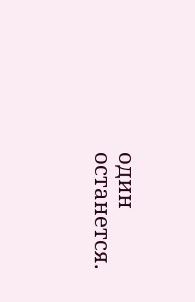один останется.